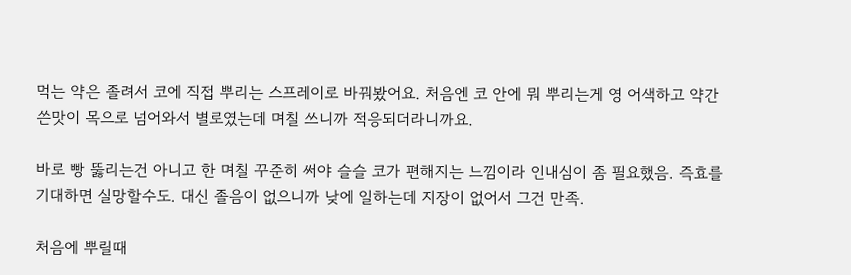먹는 약은 졸려서 코에 직접 뿌리는 스프레이로 바꿔봤어요. 처음엔 코 안에 뭐 뿌리는게 영 어색하고 약간 쓴맛이 목으로 넘어와서 별로였는데 며칠 쓰니까 적응되더라니까요.

바로 빵 뚫리는건 아니고 한 며칠 꾸준히 써야 슬슬 코가 편해지는 느낌이라 인내심이 좀 필요했음. 즉효를 기대하면 실망할수도. 대신 졸음이 없으니까 낮에 일하는데 지장이 없어서 그건 만족.

처음에 뿌릴때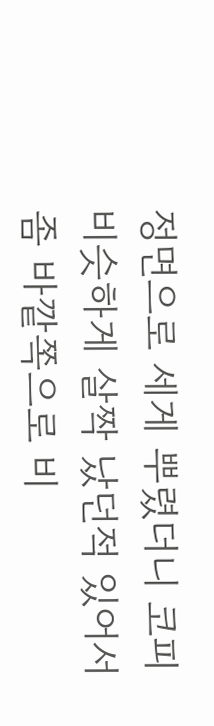정면으로 세게 뿌렸더니 코피 비슷하게 살짝 났던적 있어서 좀 바깥쪽으로 비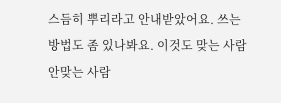스듬히 뿌리라고 안내받았어요. 쓰는 방법도 좀 있나봐요. 이것도 맞는 사람 안맞는 사람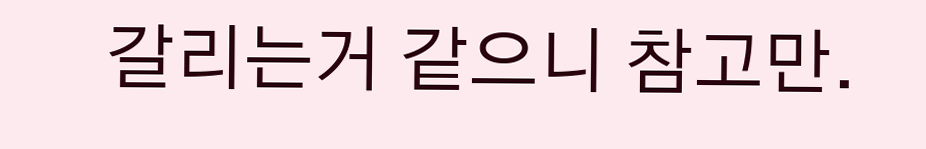갈리는거 같으니 참고만.